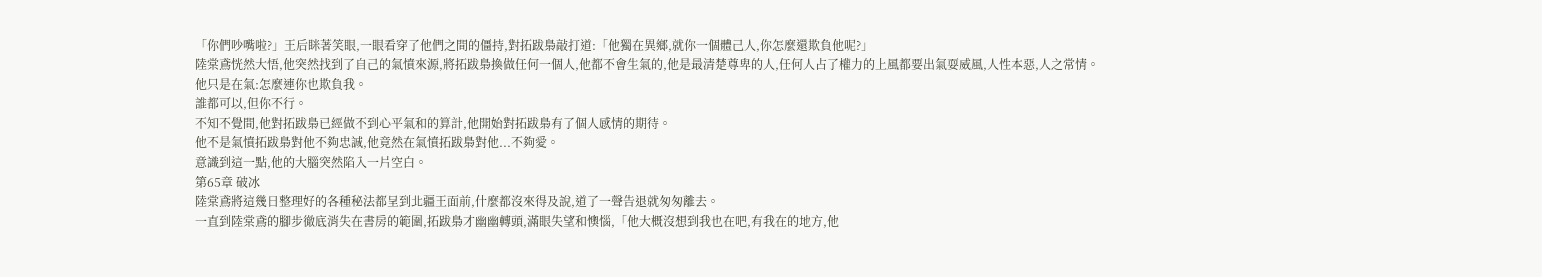「你們吵嘴啦?」王后眯著笑眼,一眼看穿了他們之間的僵持,對拓跋梟敲打道:「他獨在異鄉,就你一個體己人,你怎麼還欺負他呢?」
陸棠鳶恍然大悟,他突然找到了自己的氣憤來源,將拓跋梟換做任何一個人,他都不會生氣的,他是最清楚尊卑的人,任何人占了權力的上風都要出氣耍威風,人性本惡,人之常情。
他只是在氣:怎麼連你也欺負我。
誰都可以,但你不行。
不知不覺間,他對拓跋梟已經做不到心平氣和的算計,他開始對拓跋梟有了個人感情的期待。
他不是氣憤拓跋梟對他不夠忠誠,他竟然在氣憤拓跋梟對他...不夠愛。
意識到這一點,他的大腦突然陷入一片空白。
第65章 破冰
陸棠鳶將這幾日整理好的各種秘法都呈到北疆王面前,什麼都沒來得及說,道了一聲告退就匆匆離去。
一直到陸棠鳶的腳步徹底消失在書房的範圍,拓跋梟才幽幽轉頭,滿眼失望和懊惱,「他大概沒想到我也在吧,有我在的地方,他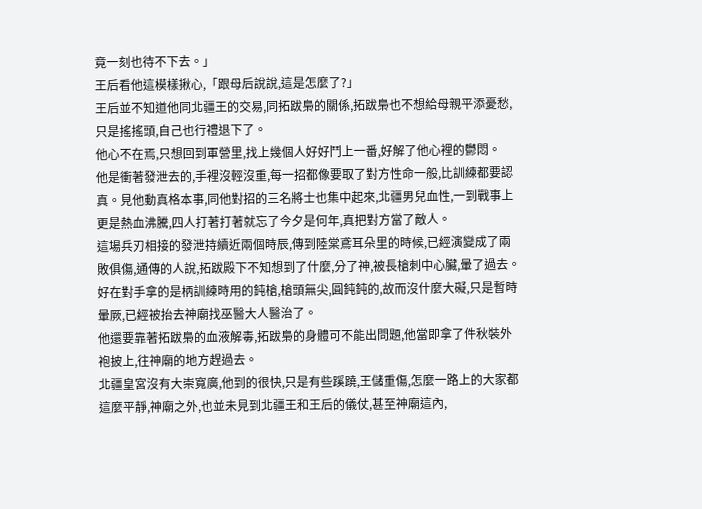竟一刻也待不下去。」
王后看他這模樣揪心,「跟母后說說,這是怎麼了?」
王后並不知道他同北疆王的交易,同拓跋梟的關係,拓跋梟也不想給母親平添憂愁,只是搖搖頭,自己也行禮退下了。
他心不在焉,只想回到軍營里,找上幾個人好好鬥上一番,好解了他心裡的鬱悶。
他是衝著發泄去的,手裡沒輕沒重,每一招都像要取了對方性命一般,比訓練都要認真。見他動真格本事,同他對招的三名將士也集中起來,北疆男兒血性,一到戰事上更是熱血沸騰,四人打著打著就忘了今夕是何年,真把對方當了敵人。
這場兵刃相接的發泄持續近兩個時辰,傳到陸棠鳶耳朵里的時候,已經演變成了兩敗俱傷,通傳的人說,拓跋殿下不知想到了什麼,分了神,被長槍刺中心臟,暈了過去。
好在對手拿的是柄訓練時用的鈍槍,槍頭無尖,圓鈍鈍的,故而沒什麼大礙,只是暫時暈厥,已經被抬去神廟找巫醫大人醫治了。
他還要靠著拓跋梟的血液解毒,拓跋梟的身體可不能出問題,他當即拿了件秋裝外袍披上,往神廟的地方趕過去。
北疆皇宮沒有大崇寬廣,他到的很快,只是有些蹊蹺,王儲重傷,怎麼一路上的大家都這麼平靜,神廟之外,也並未見到北疆王和王后的儀仗,甚至神廟這內,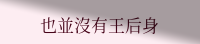也並沒有王后身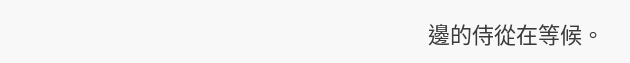邊的侍從在等候。